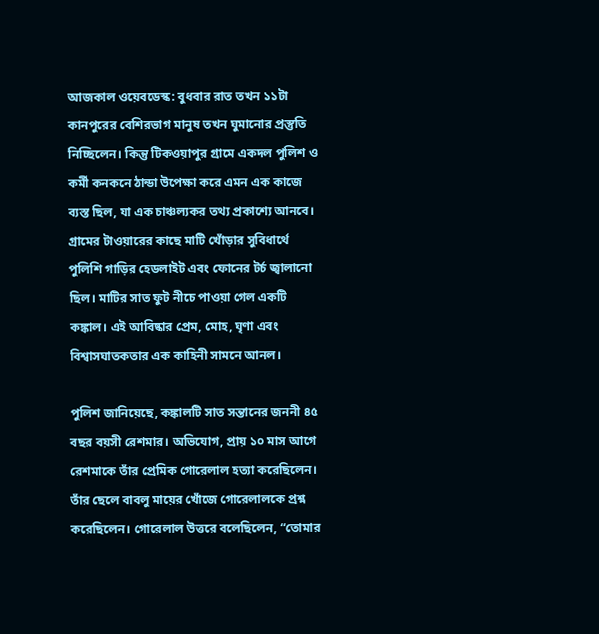আজকাল ওয়েবডেস্ক: বুধবার রাত তখন ১১টা কানপুরের বেশিরভাগ মানুষ তখন ঘুমানোর প্রস্তুতি নিচ্ছিলেন। কিন্তু টিকওয়াপুর গ্রামে একদল পুলিশ ও কর্মী কনকনে ঠান্ডা উপেক্ষা করে এমন এক কাজে ব্যস্ত ছিল, যা এক চাঞ্চল্যকর তথ্য প্রকাশ্যে আনবে। গ্রামের টাওয়ারের কাছে মাটি খোঁড়ার সুবিধার্থে পুলিশি গাড়ির হেডলাইট এবং ফোনের টর্চ জ্বালানো ছিল। মাটির সাত ফুট নীচে পাওয়া গেল একটি কঙ্কাল। এই আবিষ্কার প্রেম, মোহ, ঘৃণা এবং বিশ্বাসঘাতকতার এক কাহিনী সামনে আনল।

পুলিশ জানিয়েছে, কঙ্কালটি সাত সন্তানের জননী ৪৫ বছর বয়সী রেশমার। অভিযোগ, প্রায় ১০ মাস আগে রেশমাকে তাঁর প্রেমিক গোরেলাল হত্যা করেছিলেন। তাঁর ছেলে বাবলু মায়ের খোঁজে গোরেলালকে প্রশ্ন করেছিলেন। গোরেলাল উত্তরে বলেছিলেন, “তোমার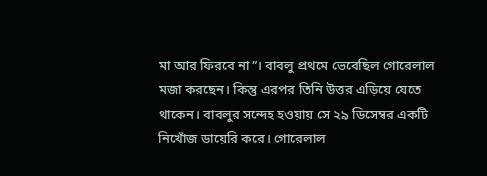মা আর ফিরবে না”। বাবলু প্রথমে ভেবেছিল গোরেলাল মজা করছেন। কিন্তু এরপর তিনি উত্তর এড়িয়ে যেতে থাকেন। বাবলুর সন্দেহ হওয়ায় সে ২৯ ডিসেম্বর একটি নিখোঁজ ডায়েরি করে। গোরেলাল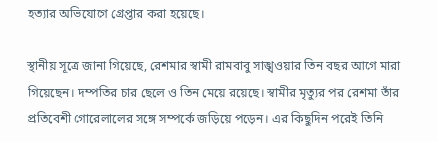হত্যার অভিযোগে গ্রেপ্তার করা হয়েছে।

স্থানীয় সূত্রে জানা গিয়েছে, রেশমার স্বামী রামবাবু সাঙ্খওয়ার তিন বছর আগে মারা গিয়েছেন। দম্পতির চার ছেলে ও তিন মেয়ে রয়েছে। স্বামীর মৃত্যুর পর রেশমা তাঁর প্রতিবেশী গোরেলালের সঙ্গে সম্পর্কে জড়িয়ে পড়েন। এর কিছুদিন পরেই তিনি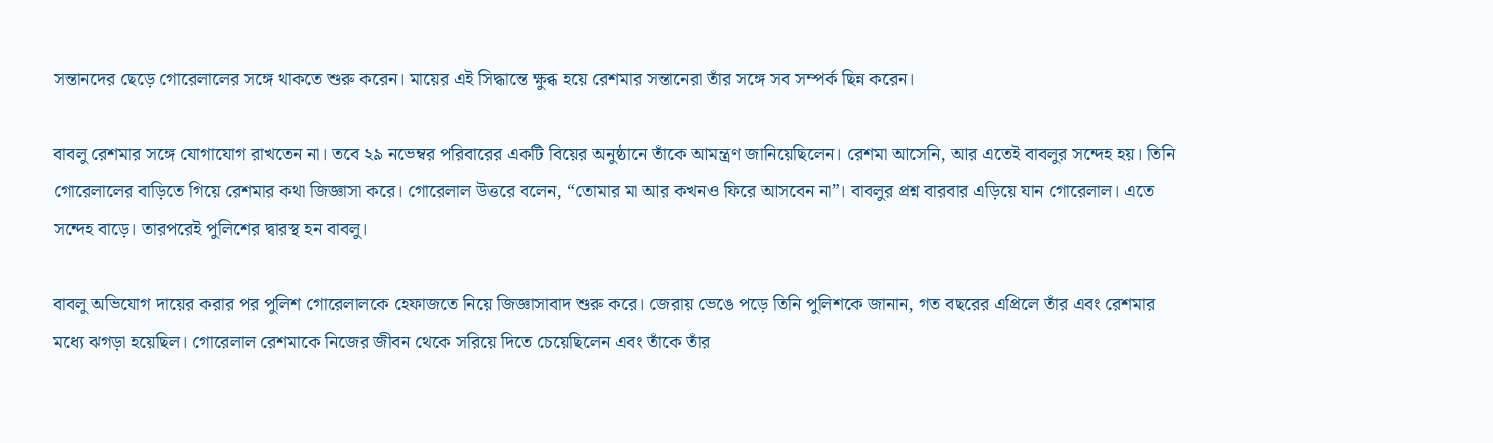সন্তানদের ছেড়ে গোরেলালের সঙ্গে থাকতে শুরু করেন। মায়ের এই সিদ্ধান্তে ক্ষুব্ধ হয়ে রেশমার সন্তানেরা তাঁর সঙ্গে সব সম্পর্ক ছিন্ন করেন।

বাবলু রেশমার সঙ্গে যোগাযোগ রাখতেন না। তবে ২৯ নভেম্বর পরিবারের একটি বিয়ের অনুষ্ঠানে তাঁকে আমন্ত্রণ জানিয়েছিলেন। রেশমা আসেনি, আর এতেই বাবলুর সন্দেহ হয়। তিনি গোরেলালের বাড়িতে গিয়ে রেশমার কথা জিজ্ঞাসা করে। গোরেলাল উত্তরে বলেন, “তোমার মা আর কখনও ফিরে আসবেন না”। বাবলুর প্রশ্ন বারবার এড়িয়ে যান গোরেলাল। এতে সন্দেহ বাড়ে। তারপরেই পুলিশের দ্বারস্থ হন বাবলু।

বাবলু অভিযোগ দায়ের করার পর পুলিশ গোরেলালকে হেফাজতে নিয়ে জিজ্ঞাসাবাদ শুরু করে। জেরায় ভেঙে পড়ে তিনি পুলিশকে জানান, গত বছরের এপ্রিলে তাঁর এবং রেশমার মধ্যে ঝগড়া হয়েছিল। গোরেলাল রেশমাকে নিজের জীবন থেকে সরিয়ে দিতে চেয়েছিলেন এবং তাঁকে তাঁর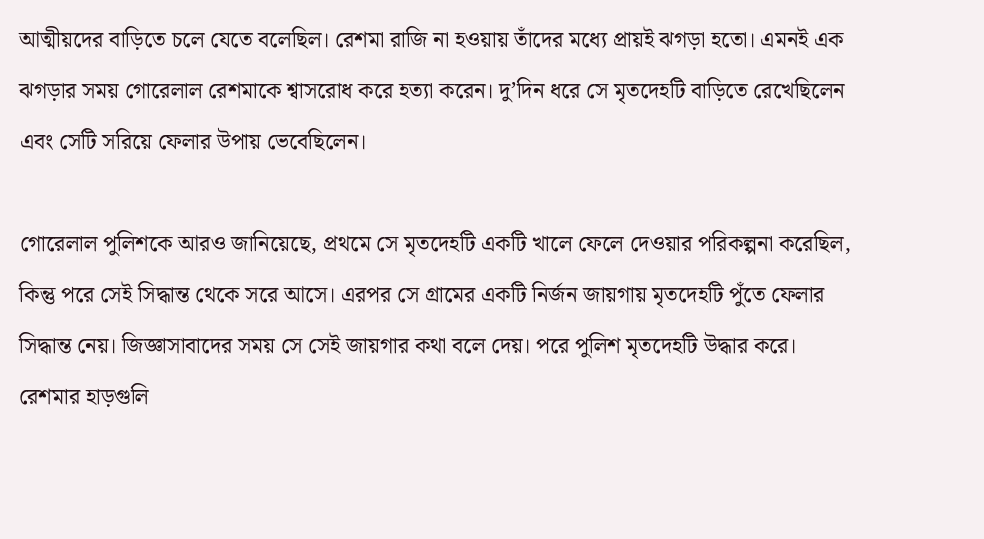আত্মীয়দের বাড়িতে চলে যেতে বলেছিল। রেশমা রাজি না হওয়ায় তাঁদের মধ্যে প্রায়ই ঝগড়া হতো। এমনই এক ঝগড়ার সময় গোরেলাল রেশমাকে শ্বাসরোধ করে হত্যা করেন। দু’দিন ধরে সে মৃতদেহটি বাড়িতে রেখেছিলেন এবং সেটি সরিয়ে ফেলার উপায় ভেবেছিলেন।

গোরেলাল পুলিশকে আরও জানিয়েছে, প্রথমে সে মৃতদেহটি একটি খালে ফেলে দেওয়ার পরিকল্পনা করেছিল, কিন্তু পরে সেই সিদ্ধান্ত থেকে সরে আসে। এরপর সে গ্রামের একটি নির্জন জায়গায় মৃতদেহটি পুঁতে ফেলার সিদ্ধান্ত নেয়। জিজ্ঞাসাবাদের সময় সে সেই জায়গার কথা বলে দেয়। পরে পুলিশ মৃতদেহটি উদ্ধার করে। রেশমার হাড়গুলি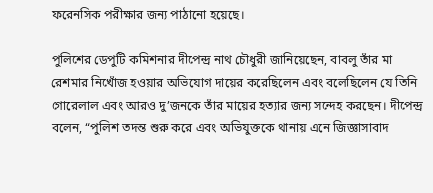ফরেনসিক পরীক্ষার জন্য পাঠানো হয়েছে।

পুলিশের ডেপুটি কমিশনার দীপেন্দ্র নাথ চৌধুরী জানিয়েছেন, বাবলু তাঁর মা রেশমার নিখোঁজ হওয়ার অভিযোগ দায়ের করেছিলেন এবং বলেছিলেন যে তিনি গোরেলাল এবং আরও দু’জনকে তাঁর মায়ের হত্যার জন্য সন্দেহ করছেন। দীপেন্দ্র বলেন, “পুলিশ তদন্ত শুরু করে এবং অভিযুক্তকে থানায় এনে জিজ্ঞাসাবাদ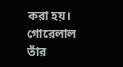করা হয়। গোরেলাল তাঁর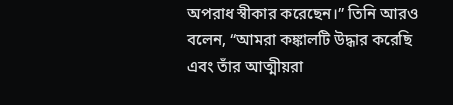অপরাধ স্বীকার করেছেন।” তিনি আরও বলেন, “আমরা কঙ্কালটি উদ্ধার করেছি এবং তাঁর আত্মীয়রা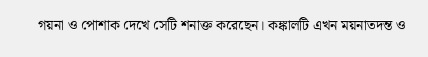গয়না ও পোশাক দেখে সেটি শনাক্ত করেছেন। কঙ্কালটি এখন ময়নাতদন্ত ও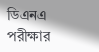ডিএনএ পরীক্ষার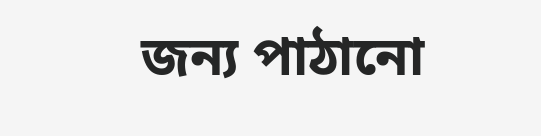জন্য পাঠানো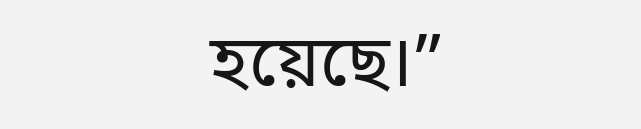হয়েছে।”